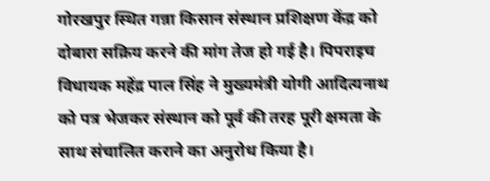गोरखपुर स्थित गन्ना किसान संस्थान प्रशिक्षण केंद्र को दोबारा सक्रिय करने की मांग तेज हो गई है। पिपराइच विधायक महेंद्र पाल सिंह ने मुख्यमंत्री योगी आदित्यनाथ को पत्र भेजकर संस्थान को पूर्व की तरह पूरी क्षमता के साथ संचालित कराने का अनुरोध किया है।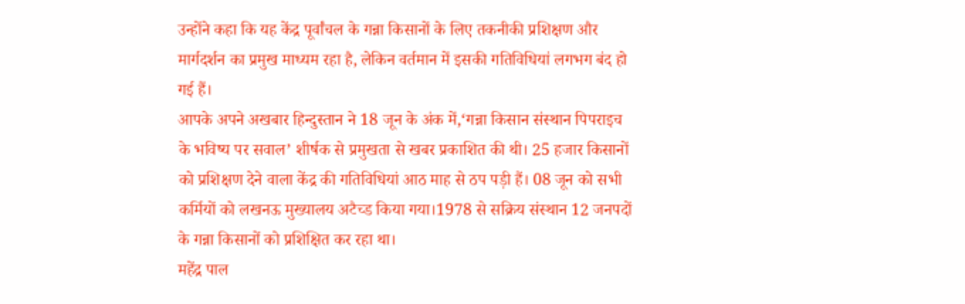उन्होंने कहा कि यह केंद्र पूर्वांचल के गन्ना किसानों के लिए तकनीकी प्रशिक्षण और मार्गदर्शन का प्रमुख माध्यम रहा है, लेकिन वर्तमान में इसकी गतिविधियां लगभग बंद हो गई हैं।
आपके अपने अखबार हिन्दुस्तान ने 18 जून के अंक में,‘गन्ना किसान संस्थान पिपराइच के भविष्य पर सवाल’ शीर्षक से प्रमुखता से खबर प्रकाशित की थी। 25 हजार किसानों को प्रशिक्षण देने वाला केंद्र की गतिविधियां आठ माह से ठप पड़ी हैं। 08 जून को सभी कर्मियों को लखनऊ मुख्यालय अटैच्ड किया गया।1978 से सक्रिय संस्थान 12 जनपदों के गन्ना किसानों को प्रशिक्षित कर रहा था।
महेंद्र पाल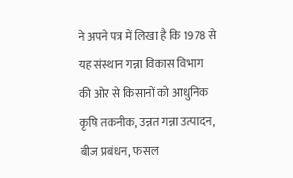ने अपने पत्र में लिखा है कि 1978 से यह संस्थान गन्ना विकास विभाग की ओर से किसानों को आधुनिक कृषि तकनीक, उन्नत गन्ना उत्पादन, बीज प्रबंधन, फसल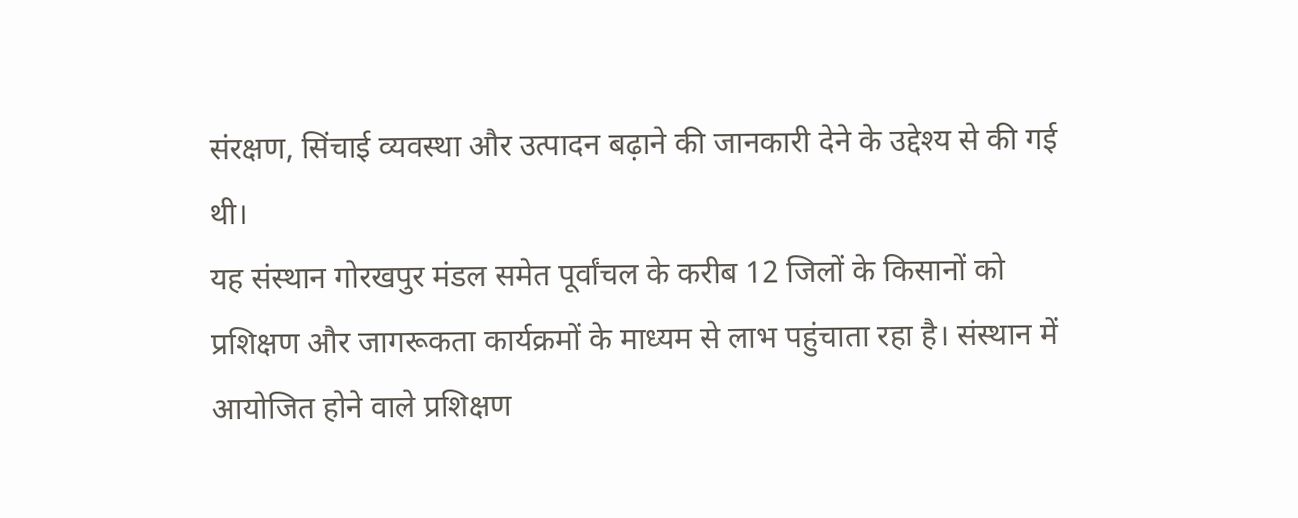संरक्षण, सिंचाई व्यवस्था और उत्पादन बढ़ाने की जानकारी देने के उद्देश्य से की गई थी।
यह संस्थान गोरखपुर मंडल समेत पूर्वांचल के करीब 12 जिलों के किसानों को प्रशिक्षण और जागरूकता कार्यक्रमों के माध्यम से लाभ पहुंचाता रहा है। संस्थान में आयोजित होने वाले प्रशिक्षण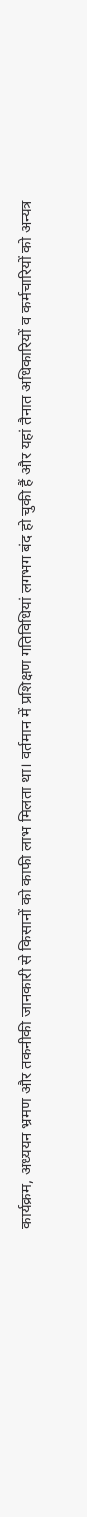कार्यक्रम, अध्ययन भ्रमण और तकनीकी जानकारी से किसानों को काफी लाभ मिलता था। वर्तमान में प्रशिक्षण गतिविधियां लगभग बंद हो चुकी हैं और यहां तैनात अधिकारियों व कर्मचारियों को अन्यत्र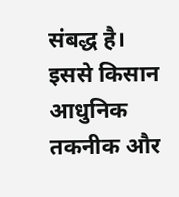संबद्ध है। इससे किसान आधुनिक तकनीक और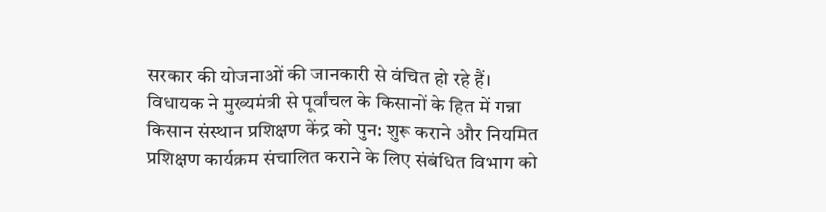सरकार की योजनाओं की जानकारी से वंचित हो रहे हैं।
विधायक ने मुख्यमंत्री से पूर्वांचल के किसानों के हित में गन्ना किसान संस्थान प्रशिक्षण केंद्र को पुन: शुरू कराने और नियमित प्रशिक्षण कार्यक्रम संचालित कराने के लिए संबंधित विभाग को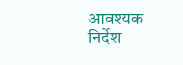आवश्यक निर्देश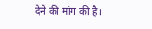देने की मांग की है।